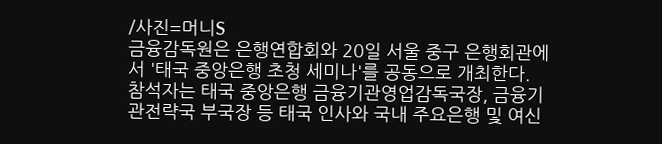/사진=머니S
금융감독원은 은행연합회와 20일 서울 중구 은행회관에서 '태국 중앙은행 초청 세미나'를 공동으로 개최한다.
참석자는 태국 중앙은행 금융기관영업감독국장, 금융기관전략국 부국장 등 태국 인사와 국내 주요은행 및 여신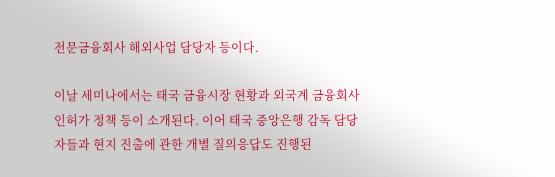전문금융회사 해외사업 담당자 등이다.

이날 세미나에서는 태국 금융시장 현황과 외국계 금융회사 인허가 정책 등이 소개된다. 이어 태국 중앙은행 감독 담당자들과 현지 진출에 관한 개별 질의응답도 진행된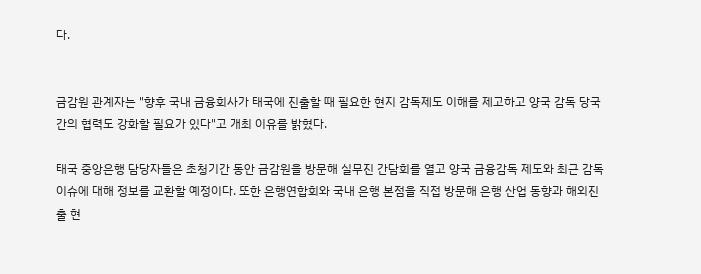다.


금감원 관계자는 "향후 국내 금융회사가 태국에 진출할 때 필요한 현지 감독제도 이해를 제고하고 양국 감독 당국간의 협력도 강화할 필요가 있다"고 개최 이유를 밝혔다.

태국 중앙은행 담당자들은 초청기간 동안 금감원을 방문해 실무진 간담회를 열고 양국 금융감독 제도와 최근 감독 이슈에 대해 정보를 교환할 예정이다. 또한 은행연합회와 국내 은행 본점을 직접 방문해 은행 산업 동향과 해외진출 현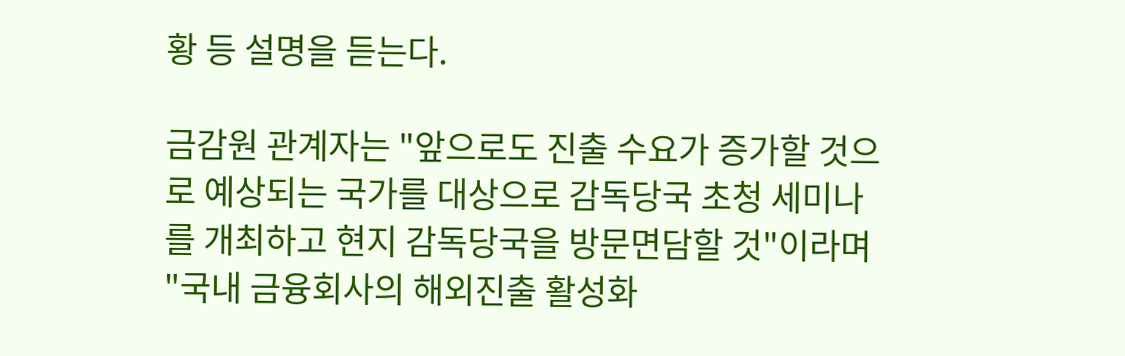황 등 설명을 듣는다.

금감원 관계자는 "앞으로도 진출 수요가 증가할 것으로 예상되는 국가를 대상으로 감독당국 초청 세미나를 개최하고 현지 감독당국을 방문면담할 것"이라며 "국내 금융회사의 해외진출 활성화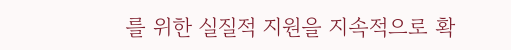를 위한 실질적 지원을 지속적으로 확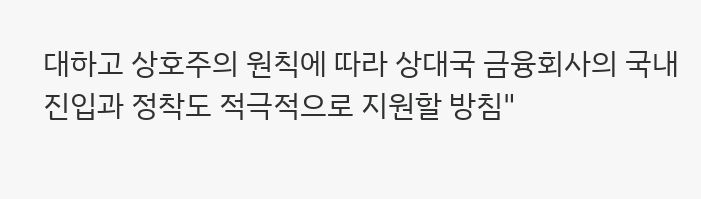대하고 상호주의 원칙에 따라 상대국 금융회사의 국내 진입과 정착도 적극적으로 지원할 방침"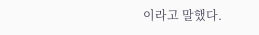이라고 말했다.